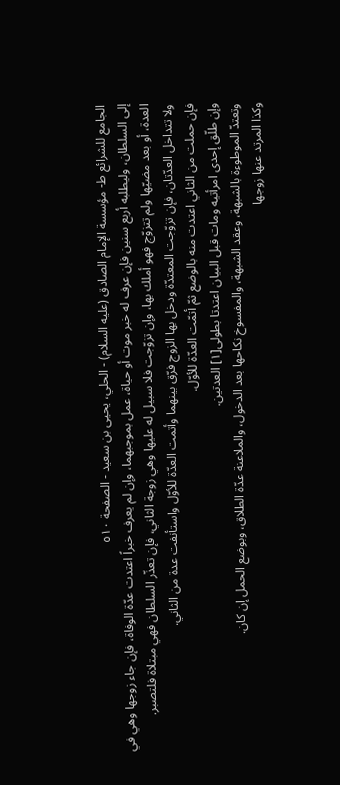الجامع للشرائع ط- مؤسسة الإمام الصادق (عليه السلام) - الحلي، يحيى بن سعيد - الصفحة ٥١٠
إلى السلطان، وليطلبه أربع سنين فإن عرف له خبر موت أو حياة، عمل بموجبهما، وإن لم يعرف خبراً اعتدت عدّة الوفاة، فإن جاء زوجها وهي في العدة، أو بعد مضيّها ولم تتزوّج فهو أملك بها، وإن تزوّجت فلا سبيل له عليها وهي زوجة الثاني، فإن تعذّر السلطان فهي مبتلاة فلتصبر.
ولا تتداخل العدّتان، فإن تزوّجت المعتدّة ودخل بها الزوج فرّق بينهما وأتمت العدّة للأوّل واستأنفت عدة من الثاني.
فإن حملت من الثاني اعتدت منه بالوضع ثمّ أتمّت العدّة للأوّل.
وإن طلّق إحدى امرأتيه ومات قبل البيان اعتدتا بطولى[١] العدتين.
وتعتدّ الموطوءة بالشبهة، وعقد الشبهة، والمفسوخ نكاحها بعد الدخول، والملاعنة عدّة الطلاق، وبوضع الحمل إن كان.
وكذا المرتد عنها زوجها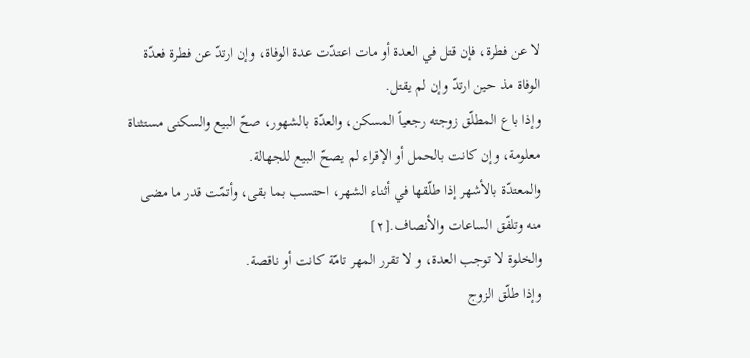لا عن فطرة، فإن قتل في العدة أو مات اعتدّت عدة الوفاة، وإن ارتدّ عن فطرة فعدّة الوفاة مذ حين ارتدّ وإن لم يقتل.
وإذا باع المطلّق زوجته رجعياً المسكن، والعدّة بالشهور، صحّ البيع والسكنى مستثناة معلومة، وإن كانت بالحمل أو الإقراء لم يصحّ البيع للجهالة.
والمعتدّة بالأشهر إذا طلّقها في أثناء الشهر، احتسب بما بقى، وأتمّت قدر ما مضى منه وتلفّق الساعات والأنصاف.[٢]
والخلوة لا توجب العدة، و لا تقرر المهر تامّة كانت أو ناقصة.
وإذا طلّق الزوج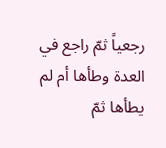رجعياً ثمّ راجع في العدة وطأها أم لم يطأها ثمّ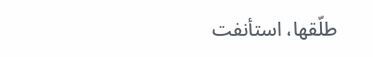طلّقها، استأنفت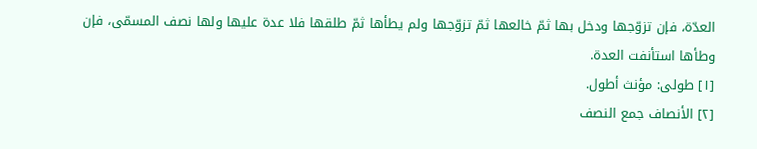العدّة، فإن تزوّجها ودخل بها ثمّ خالعها ثمّ تزوّجها ولم يطأها ثمّ طلقها فلا عدة عليها ولها نصف المسمّى، فإن وطأها استأنفت العدة.
[١] طولى: مؤنث أطول.
[٢] الأنصاف جمع النصف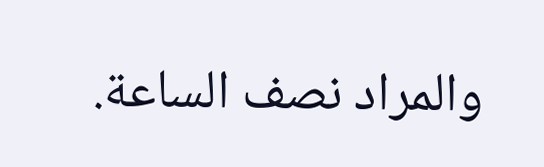والمراد نصف الساعة.